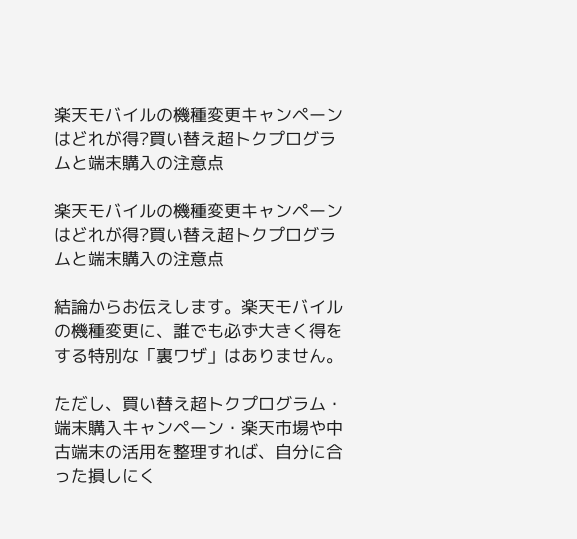楽天モバイルの機種変更キャンペーンはどれが得?買い替え超トクプログラムと端末購入の注意点

楽天モバイルの機種変更キャンペーンはどれが得?買い替え超トクプログラムと端末購入の注意点

結論からお伝えします。楽天モバイルの機種変更に、誰でも必ず大きく得をする特別な「裏ワザ」はありません。

ただし、買い替え超トクプログラム・端末購入キャンペーン・楽天市場や中古端末の活用を整理すれば、自分に合った損しにく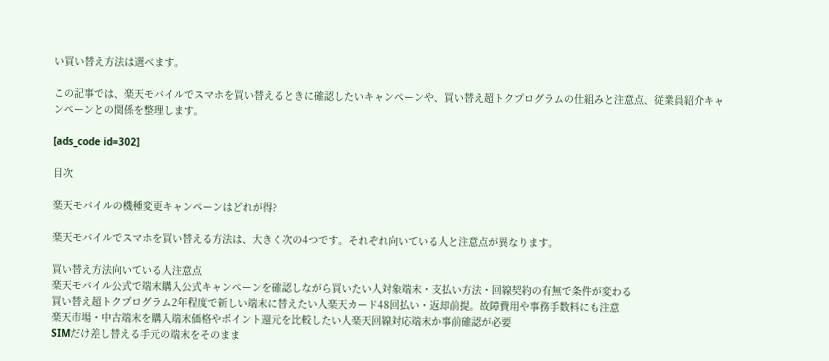い買い替え方法は選べます。

この記事では、楽天モバイルでスマホを買い替えるときに確認したいキャンペーンや、買い替え超トクプログラムの仕組みと注意点、従業員紹介キャンペーンとの関係を整理します。

[ads_code id=302]

目次

楽天モバイルの機種変更キャンペーンはどれが得?

楽天モバイルでスマホを買い替える方法は、大きく次の4つです。それぞれ向いている人と注意点が異なります。

買い替え方法向いている人注意点
楽天モバイル公式で端末購入公式キャンペーンを確認しながら買いたい人対象端末・支払い方法・回線契約の有無で条件が変わる
買い替え超トクプログラム2年程度で新しい端末に替えたい人楽天カード48回払い・返却前提。故障費用や事務手数料にも注意
楽天市場・中古端末を購入端末価格やポイント還元を比較したい人楽天回線対応端末か事前確認が必要
SIMだけ差し替える手元の端末をそのまま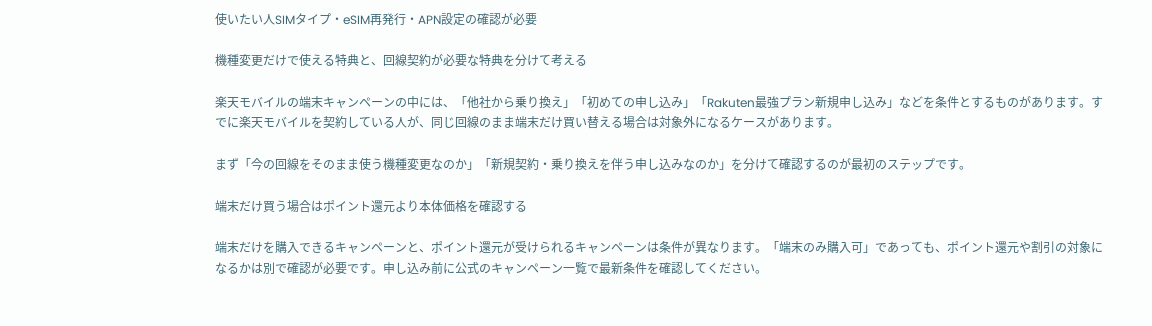使いたい人SIMタイプ・eSIM再発行・APN設定の確認が必要

機種変更だけで使える特典と、回線契約が必要な特典を分けて考える

楽天モバイルの端末キャンペーンの中には、「他社から乗り換え」「初めての申し込み」「Rakuten最強プラン新規申し込み」などを条件とするものがあります。すでに楽天モバイルを契約している人が、同じ回線のまま端末だけ買い替える場合は対象外になるケースがあります。

まず「今の回線をそのまま使う機種変更なのか」「新規契約・乗り換えを伴う申し込みなのか」を分けて確認するのが最初のステップです。

端末だけ買う場合はポイント還元より本体価格を確認する

端末だけを購入できるキャンペーンと、ポイント還元が受けられるキャンペーンは条件が異なります。「端末のみ購入可」であっても、ポイント還元や割引の対象になるかは別で確認が必要です。申し込み前に公式のキャンペーン一覧で最新条件を確認してください。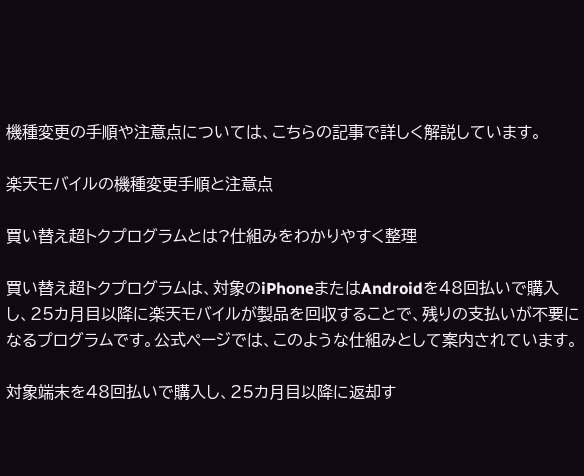機種変更の手順や注意点については、こちらの記事で詳しく解説しています。

楽天モバイルの機種変更手順と注意点

買い替え超トクプログラムとは?仕組みをわかりやすく整理

買い替え超トクプログラムは、対象のiPhoneまたはAndroidを48回払いで購入し、25カ月目以降に楽天モバイルが製品を回収することで、残りの支払いが不要になるプログラムです。公式ページでは、このような仕組みとして案内されています。

対象端末を48回払いで購入し、25カ月目以降に返却す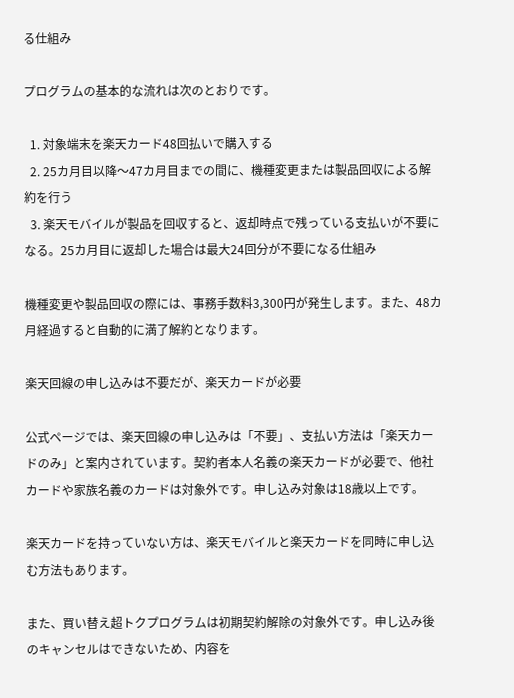る仕組み

プログラムの基本的な流れは次のとおりです。

  1. 対象端末を楽天カード48回払いで購入する
  2. 25カ月目以降〜47カ月目までの間に、機種変更または製品回収による解約を行う
  3. 楽天モバイルが製品を回収すると、返却時点で残っている支払いが不要になる。25カ月目に返却した場合は最大24回分が不要になる仕組み

機種変更や製品回収の際には、事務手数料3,300円が発生します。また、48カ月経過すると自動的に満了解約となります。

楽天回線の申し込みは不要だが、楽天カードが必要

公式ページでは、楽天回線の申し込みは「不要」、支払い方法は「楽天カードのみ」と案内されています。契約者本人名義の楽天カードが必要で、他社カードや家族名義のカードは対象外です。申し込み対象は18歳以上です。

楽天カードを持っていない方は、楽天モバイルと楽天カードを同時に申し込む方法もあります。

また、買い替え超トクプログラムは初期契約解除の対象外です。申し込み後のキャンセルはできないため、内容を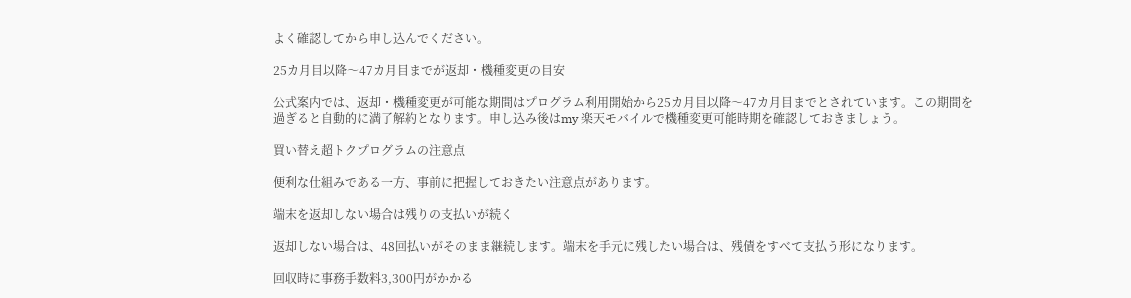よく確認してから申し込んでください。

25カ月目以降〜47カ月目までが返却・機種変更の目安

公式案内では、返却・機種変更が可能な期間はプログラム利用開始から25カ月目以降〜47カ月目までとされています。この期間を過ぎると自動的に満了解約となります。申し込み後はmy 楽天モバイルで機種変更可能時期を確認しておきましょう。

買い替え超トクプログラムの注意点

便利な仕組みである一方、事前に把握しておきたい注意点があります。

端末を返却しない場合は残りの支払いが続く

返却しない場合は、48回払いがそのまま継続します。端末を手元に残したい場合は、残債をすべて支払う形になります。

回収時に事務手数料3,300円がかかる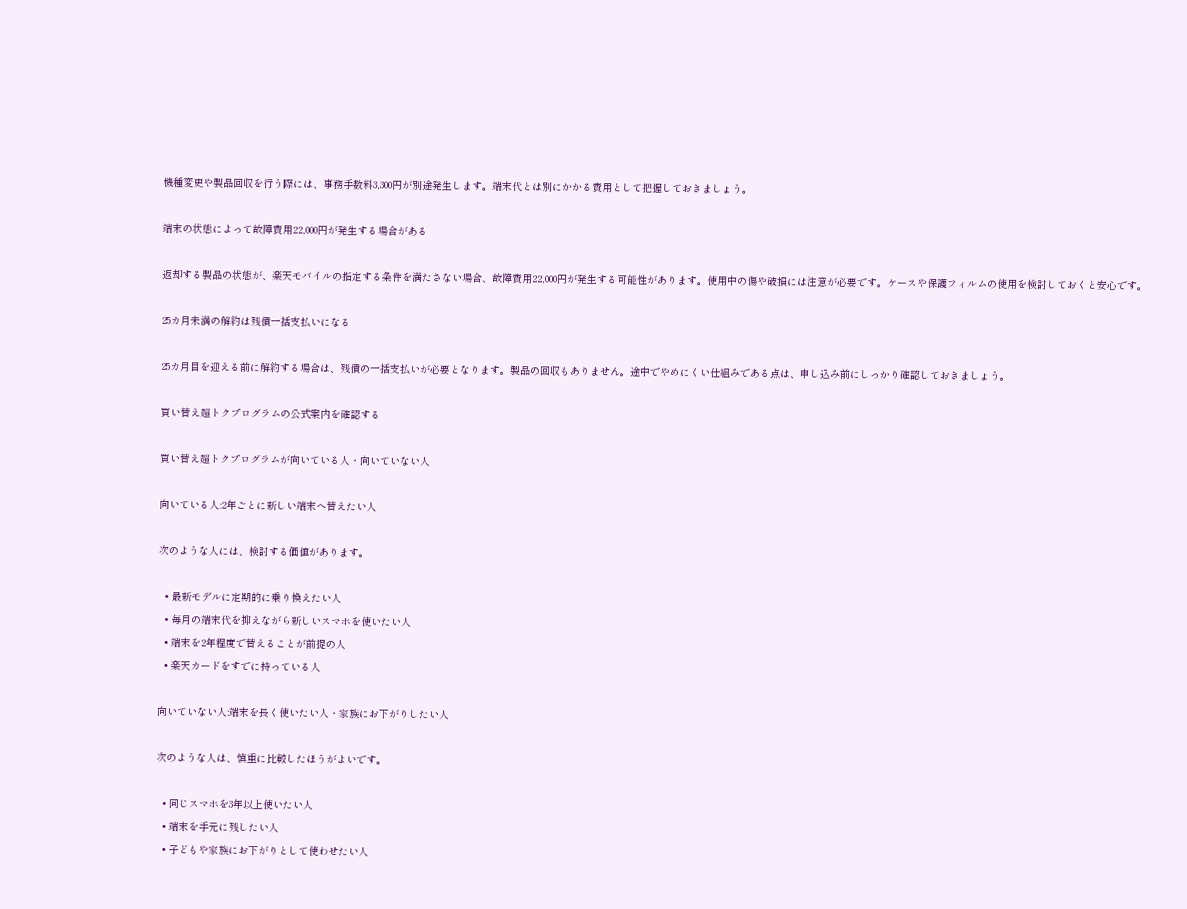機種変更や製品回収を行う際には、事務手数料3,300円が別途発生します。端末代とは別にかかる費用として把握しておきましょう。

端末の状態によって故障費用22,000円が発生する場合がある

返却する製品の状態が、楽天モバイルの指定する条件を満たさない場合、故障費用22,000円が発生する可能性があります。使用中の傷や破損には注意が必要です。ケースや保護フィルムの使用を検討しておくと安心です。

25カ月未満の解約は残債一括支払いになる

25カ月目を迎える前に解約する場合は、残債の一括支払いが必要となります。製品の回収もありません。途中でやめにくい仕組みである点は、申し込み前にしっかり確認しておきましょう。

買い替え超トクプログラムの公式案内を確認する

買い替え超トクプログラムが向いている人・向いていない人

向いている人:2年ごとに新しい端末へ替えたい人

次のような人には、検討する価値があります。

  • 最新モデルに定期的に乗り換えたい人
  • 毎月の端末代を抑えながら新しいスマホを使いたい人
  • 端末を2年程度で替えることが前提の人
  • 楽天カードをすでに持っている人

向いていない人:端末を長く使いたい人・家族にお下がりしたい人

次のような人は、慎重に比較したほうがよいです。

  • 同じスマホを3年以上使いたい人
  • 端末を手元に残したい人
  • 子どもや家族にお下がりとして使わせたい人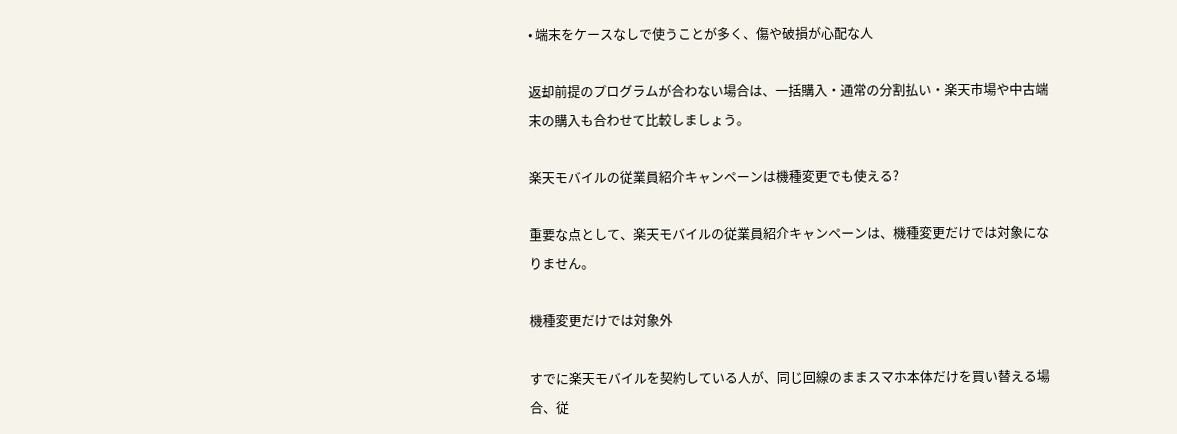• 端末をケースなしで使うことが多く、傷や破損が心配な人

返却前提のプログラムが合わない場合は、一括購入・通常の分割払い・楽天市場や中古端末の購入も合わせて比較しましょう。

楽天モバイルの従業員紹介キャンペーンは機種変更でも使える?

重要な点として、楽天モバイルの従業員紹介キャンペーンは、機種変更だけでは対象になりません。

機種変更だけでは対象外

すでに楽天モバイルを契約している人が、同じ回線のままスマホ本体だけを買い替える場合、従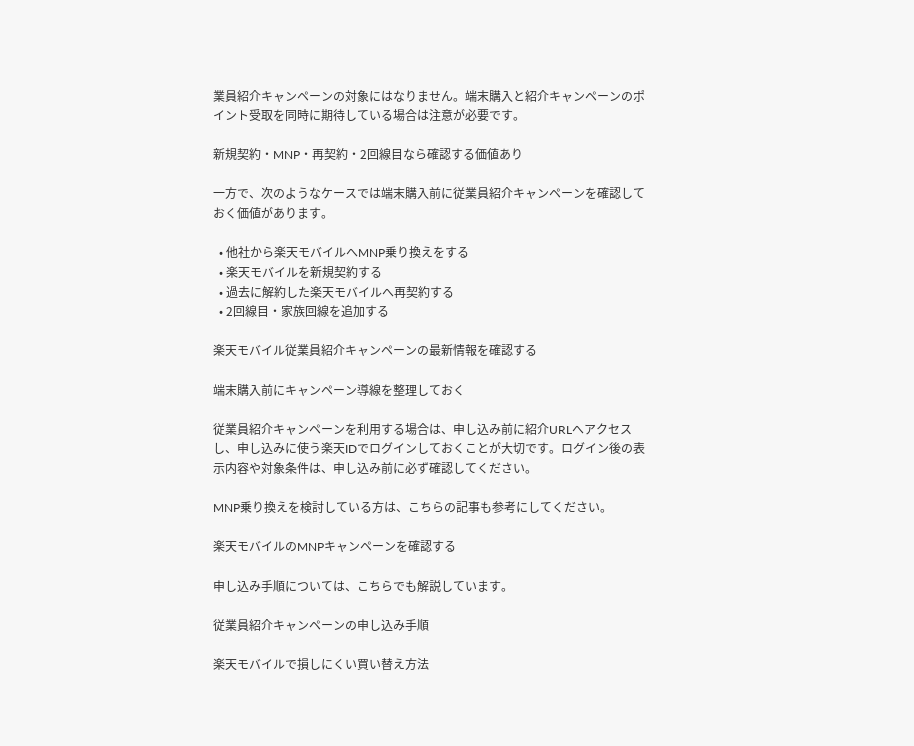業員紹介キャンペーンの対象にはなりません。端末購入と紹介キャンペーンのポイント受取を同時に期待している場合は注意が必要です。

新規契約・MNP・再契約・2回線目なら確認する価値あり

一方で、次のようなケースでは端末購入前に従業員紹介キャンペーンを確認しておく価値があります。

  • 他社から楽天モバイルへMNP乗り換えをする
  • 楽天モバイルを新規契約する
  • 過去に解約した楽天モバイルへ再契約する
  • 2回線目・家族回線を追加する

楽天モバイル従業員紹介キャンペーンの最新情報を確認する

端末購入前にキャンペーン導線を整理しておく

従業員紹介キャンペーンを利用する場合は、申し込み前に紹介URLへアクセスし、申し込みに使う楽天IDでログインしておくことが大切です。ログイン後の表示内容や対象条件は、申し込み前に必ず確認してください。

MNP乗り換えを検討している方は、こちらの記事も参考にしてください。

楽天モバイルのMNPキャンペーンを確認する

申し込み手順については、こちらでも解説しています。

従業員紹介キャンペーンの申し込み手順

楽天モバイルで損しにくい買い替え方法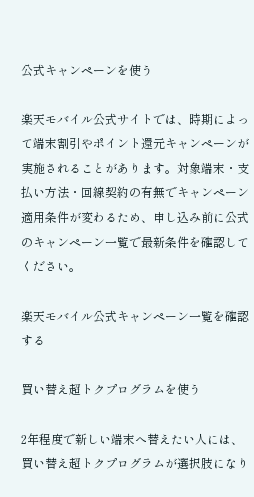公式キャンペーンを使う

楽天モバイル公式サイトでは、時期によって端末割引やポイント還元キャンペーンが実施されることがあります。対象端末・支払い方法・回線契約の有無でキャンペーン適用条件が変わるため、申し込み前に公式のキャンペーン一覧で最新条件を確認してください。

楽天モバイル公式キャンペーン一覧を確認する

買い替え超トクプログラムを使う

2年程度で新しい端末へ替えたい人には、買い替え超トクプログラムが選択肢になり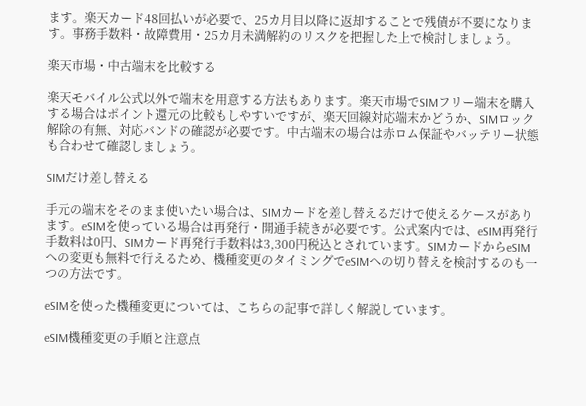ます。楽天カード48回払いが必要で、25カ月目以降に返却することで残債が不要になります。事務手数料・故障費用・25カ月未満解約のリスクを把握した上で検討しましょう。

楽天市場・中古端末を比較する

楽天モバイル公式以外で端末を用意する方法もあります。楽天市場でSIMフリー端末を購入する場合はポイント還元の比較もしやすいですが、楽天回線対応端末かどうか、SIMロック解除の有無、対応バンドの確認が必要です。中古端末の場合は赤ロム保証やバッテリー状態も合わせて確認しましょう。

SIMだけ差し替える

手元の端末をそのまま使いたい場合は、SIMカードを差し替えるだけで使えるケースがあります。eSIMを使っている場合は再発行・開通手続きが必要です。公式案内では、eSIM再発行手数料は0円、SIMカード再発行手数料は3,300円税込とされています。SIMカードからeSIMへの変更も無料で行えるため、機種変更のタイミングでeSIMへの切り替えを検討するのも一つの方法です。

eSIMを使った機種変更については、こちらの記事で詳しく解説しています。

eSIM機種変更の手順と注意点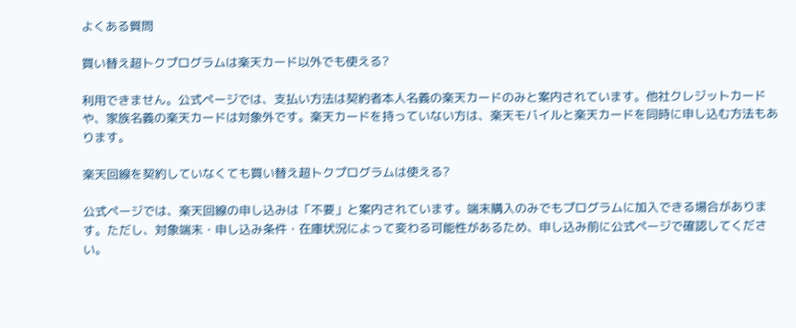よくある質問

買い替え超トクプログラムは楽天カード以外でも使える?

利用できません。公式ページでは、支払い方法は契約者本人名義の楽天カードのみと案内されています。他社クレジットカードや、家族名義の楽天カードは対象外です。楽天カードを持っていない方は、楽天モバイルと楽天カードを同時に申し込む方法もあります。

楽天回線を契約していなくても買い替え超トクプログラムは使える?

公式ページでは、楽天回線の申し込みは「不要」と案内されています。端末購入のみでもプログラムに加入できる場合があります。ただし、対象端末・申し込み条件・在庫状況によって変わる可能性があるため、申し込み前に公式ページで確認してください。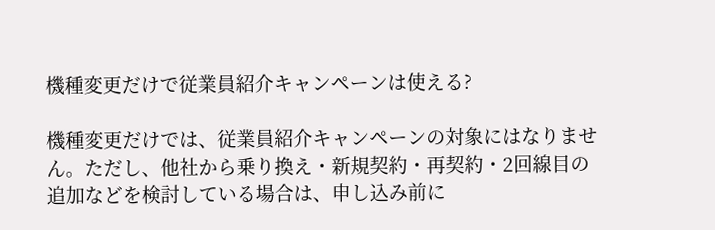機種変更だけで従業員紹介キャンペーンは使える?

機種変更だけでは、従業員紹介キャンペーンの対象にはなりません。ただし、他社から乗り換え・新規契約・再契約・2回線目の追加などを検討している場合は、申し込み前に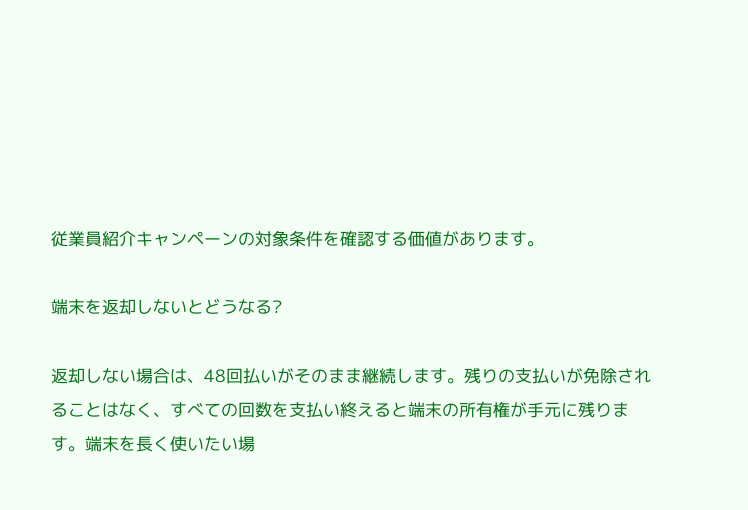従業員紹介キャンペーンの対象条件を確認する価値があります。

端末を返却しないとどうなる?

返却しない場合は、48回払いがそのまま継続します。残りの支払いが免除されることはなく、すべての回数を支払い終えると端末の所有権が手元に残ります。端末を長く使いたい場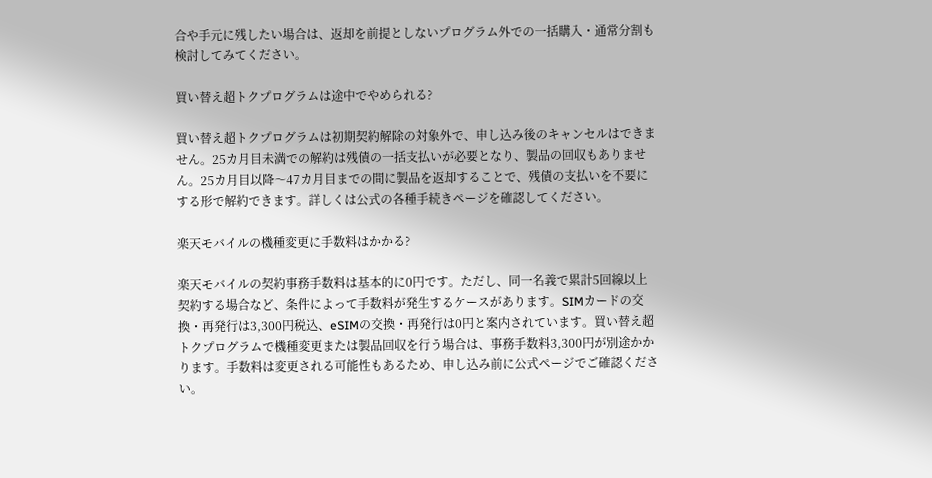合や手元に残したい場合は、返却を前提としないプログラム外での一括購入・通常分割も検討してみてください。

買い替え超トクプログラムは途中でやめられる?

買い替え超トクプログラムは初期契約解除の対象外で、申し込み後のキャンセルはできません。25カ月目未満での解約は残債の一括支払いが必要となり、製品の回収もありません。25カ月目以降〜47カ月目までの間に製品を返却することで、残債の支払いを不要にする形で解約できます。詳しくは公式の各種手続きページを確認してください。

楽天モバイルの機種変更に手数料はかかる?

楽天モバイルの契約事務手数料は基本的に0円です。ただし、同一名義で累計5回線以上契約する場合など、条件によって手数料が発生するケースがあります。SIMカードの交換・再発行は3,300円税込、eSIMの交換・再発行は0円と案内されています。買い替え超トクプログラムで機種変更または製品回収を行う場合は、事務手数料3,300円が別途かかります。手数料は変更される可能性もあるため、申し込み前に公式ページでご確認ください。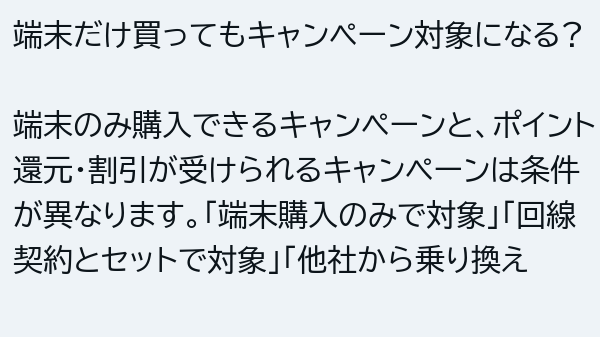端末だけ買ってもキャンペーン対象になる?

端末のみ購入できるキャンペーンと、ポイント還元・割引が受けられるキャンペーンは条件が異なります。「端末購入のみで対象」「回線契約とセットで対象」「他社から乗り換え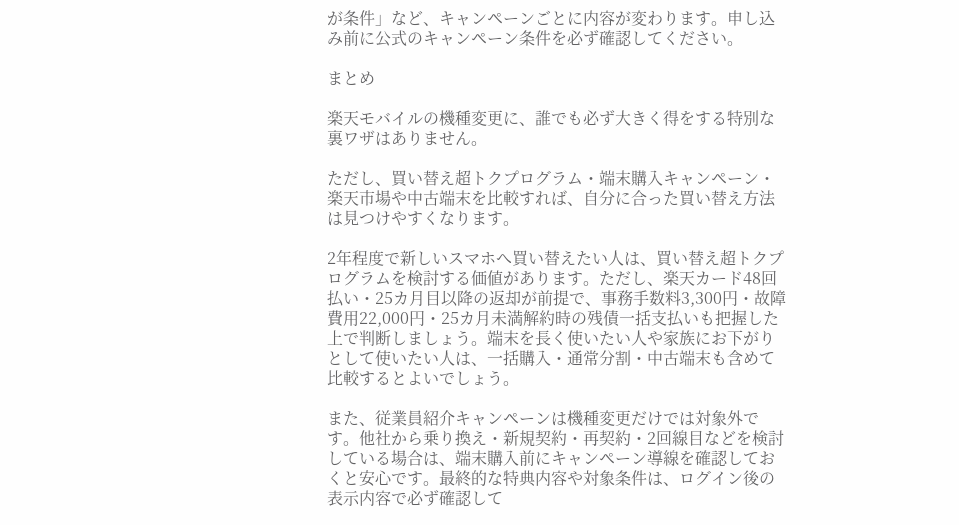が条件」など、キャンペーンごとに内容が変わります。申し込み前に公式のキャンペーン条件を必ず確認してください。

まとめ

楽天モバイルの機種変更に、誰でも必ず大きく得をする特別な裏ワザはありません。

ただし、買い替え超トクプログラム・端末購入キャンペーン・楽天市場や中古端末を比較すれば、自分に合った買い替え方法は見つけやすくなります。

2年程度で新しいスマホへ買い替えたい人は、買い替え超トクプログラムを検討する価値があります。ただし、楽天カード48回払い・25カ月目以降の返却が前提で、事務手数料3,300円・故障費用22,000円・25カ月未満解約時の残債一括支払いも把握した上で判断しましょう。端末を長く使いたい人や家族にお下がりとして使いたい人は、一括購入・通常分割・中古端末も含めて比較するとよいでしょう。

また、従業員紹介キャンペーンは機種変更だけでは対象外です。他社から乗り換え・新規契約・再契約・2回線目などを検討している場合は、端末購入前にキャンペーン導線を確認しておくと安心です。最終的な特典内容や対象条件は、ログイン後の表示内容で必ず確認して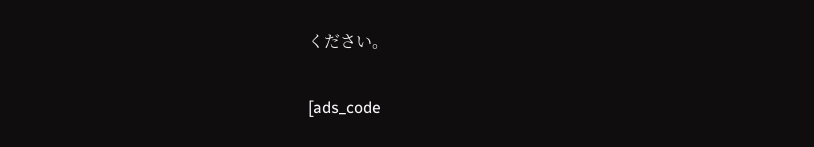ください。

[ads_code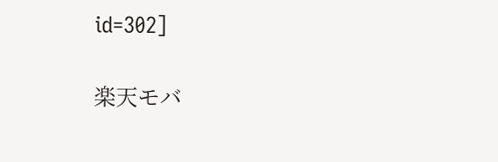id=302]

楽天モバ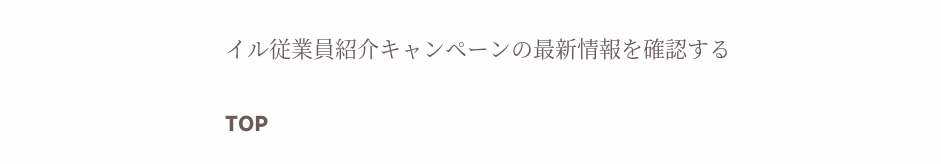イル従業員紹介キャンペーンの最新情報を確認する

TOP